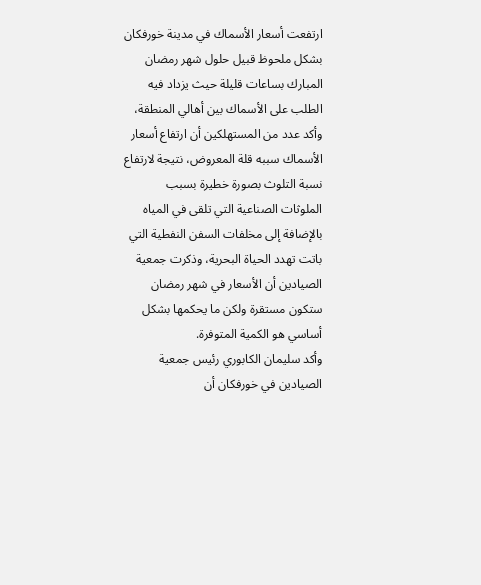ارتفعت أسعار الأسماك في مدينة خورفكان بشكل ملحوظ قبيل حلول شهر رمضان المبارك بساعات قليلة حيث يزداد فيه الطلب على الأسماك بين أهالي المنطقة، وأكد عدد من المستهلكين أن ارتفاع أسعار الأسماك سببه قلة المعروض، نتيجة لارتفاع نسبة التلوث بصورة خطيرة بسبب الملوثات الصناعية التي تلقى في المياه بالإضافة إلى مخلفات السفن النفطية التي باتت تهدد الحياة البحرية، وذكرت جمعية الصيادين أن الأسعار في شهر رمضان ستكون مستقرة ولكن ما يحكمها بشكل أساسي هو الكمية المتوفرة.
وأكد سليمان الكابوري رئيس جمعية الصيادين في خورفكان أن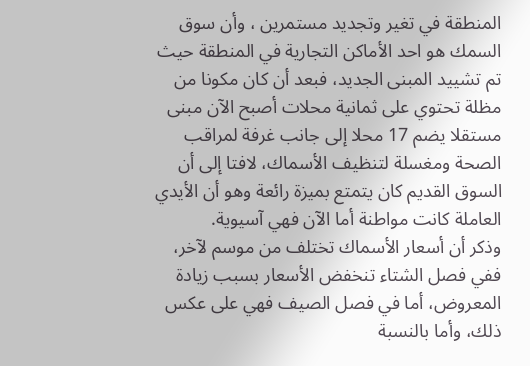المنطقة في تغير وتجديد مستمرين ، وأن سوق السمك هو احد الأماكن التجارية في المنطقة حيث تم تشييد المبنى الجديد، فبعد أن كان مكونا من مظلة تحتوي على ثمانية محلات أصبح الآن مبنى مستقلا يضم 17 محلا إلى جانب غرفة لمراقب الصحة ومغسلة لتنظيف الأسماك، لافتا إلى أن السوق القديم كان يتمتع بميزة رائعة وهو أن الأيدي العاملة كانت مواطنة أما الآن فهي آسيوية.
وذكر أن أسعار الأسماك تختلف من موسم لآخر، ففي فصل الشتاء تنخفض الأسعار بسبب زيادة المعروض، أما في فصل الصيف فهي على عكس ذلك، وأما بالنسبة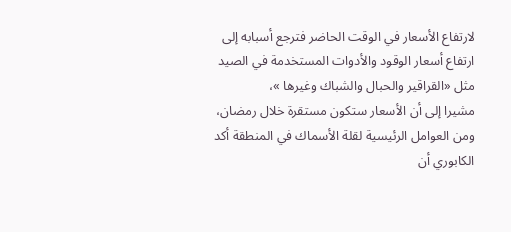لارتفاع الأسعار في الوقت الحاضر فترجع أسبابه إلى ارتفاع أسعار الوقود والأدوات المستخدمة في الصيد مثل «القراقير والحبال والشباك وغيرها »،
مشيرا إلى أن الأسعار ستكون مستقرة خلال رمضان، ومن العوامل الرئيسية لقلة الأسماك في المنطقة أكد الكابوري أن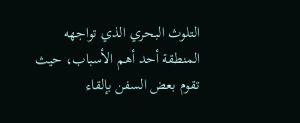التلوث البحري الذي تواجهه المنطقة أحد أهم الأسباب، حيث تقوم بعض السفن بإلقاء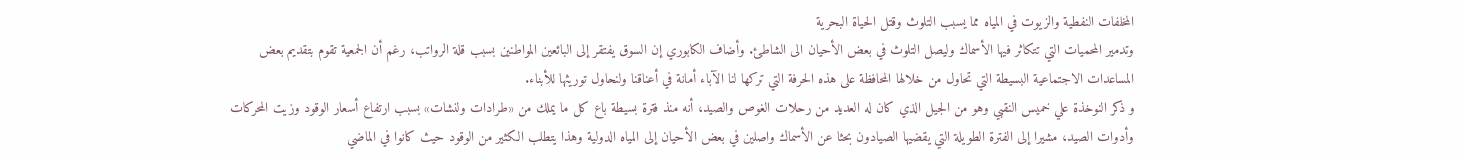المخلفات النفطية والزيوت في المياه مما يسبب التلوث وقتل الحياة البحرية
وتدمير المحميات التي تتكاثر فيها الأسماك وليصل التلوث في بعض الأحيان الى الشاطئ. وأضاف الكابوري إن السوق يفتقر إلى البائعين المواطنين بسبب قلة الرواتب، رغم أن الجمعية تقوم بتقديم بعض المساعدات الاجتماعية البسيطة التي تحاول من خلالها المحافظة على هذه الحرفة التي تركها لنا الآباء أمانة في أعناقنا ولنحاول توريثها للأبناء.
و ذكر النوخذة علي خميس النقبي وهو من الجيل الذي كان له العديد من رحلات الغوص والصيد، أنه منذ فترة بسيطة باع كل ما يملك من «طرادات ولنشات» بسبب ارتفاع أسعار الوقود وزيت المحركات وأدوات الصيد، مشيرا إلى الفترة الطويلة التي يقضيها الصيادون بحثا عن الأسماك واصلين في بعض الأحيان إلى المياه الدولية وهذا يتطلب الكثير من الوقود حيث كانوا في الماضي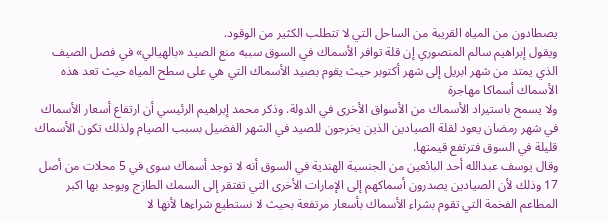يصطادون من المياه القريبة من الساحل التي لا تتطلب الكثير من الوقود.
ويقول إبراهيم سالم المنصوري إن قلة توافر الأسماك في السوق سببه منع الصيد «بالهيالي» في فصل الصيف الذي يمتد من شهر ابريل إلى شهر أكتوبر حيث يقوم بصيد الأسماك التي هي على سطح المياه حيث تعد هذه الأسماك أسماكا مهاجرة
ولا يسمح باستيراد الأسماك من الأسواق الأخرى في الدولة. وذكر محمد إبراهيم الرئيسي أن ارتفاع أسعار الأسماك في شهر رمضان يعود لقلة الصيادين الذين يخرجون للصيد في الشهر الفضيل بسبب الصيام ولذلك تكون الأسماك قليلة في السوق فترتفع قيمتها.
وقال يوسف عبدالله أحد البائعين من الجنسية الهندية في السوق أنه لا توجد أسماك سوى في 5 محلات من أصل 17 وذلك لأن الصيادين يصدرون أسماكهم إلى الإمارات الأخرى التي تفتقر إلى السمك الطازج ويوجد بها اكبر المطاعم الفخمة التي تقوم بشراء الأسماك بأسعار مرتفعة بحيث لا نستطيع شراءها لأنها لا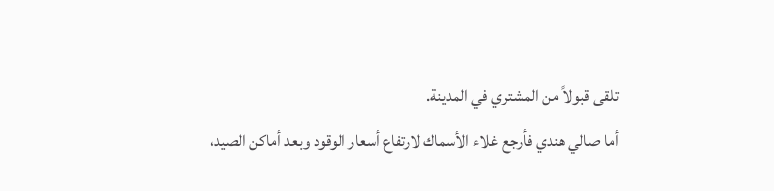تلقى قبولاً من المشتري في المدينة.
أما صالي هندي فأرجع غلاء الأسماك لارتفاع أسعار الوقود وبعد أماكن الصيد،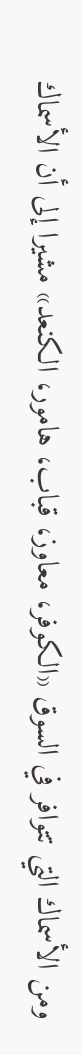ومن الأسماك التي تتوافر في السوق «الكوفر، معاوز، قباب، هامور، الكنعد» مشيرا إلى أن الأسماك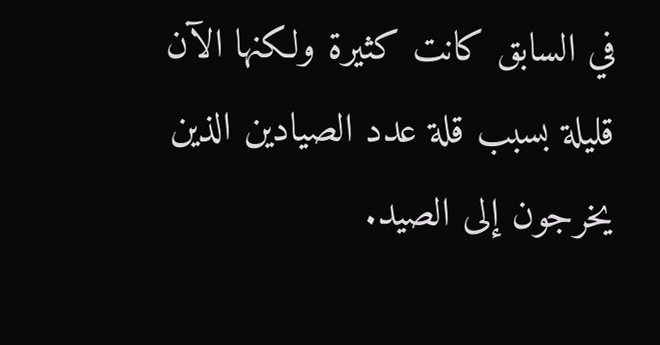في السابق كانت كثيرة ولكنها الآن قليلة بسبب قلة عدد الصيادين الذين يخرجون إلى الصيد.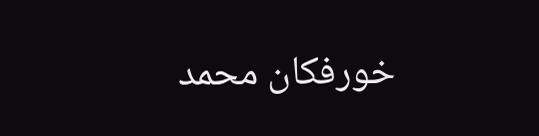خورفكان محمد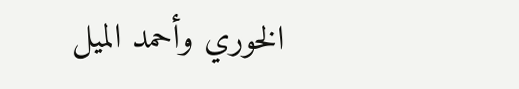الخوري وأحمد الميل